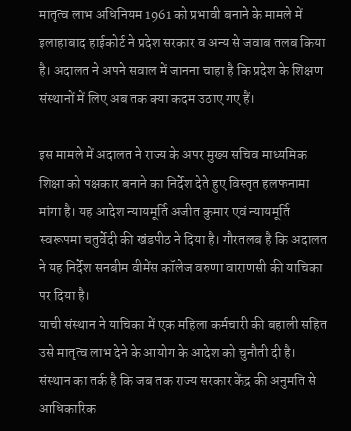मातृत्व लाभ अधिनियम 1961 को प्रभावी बनाने के मामले में इलाहाबाद हाईकोर्ट ने प्रदेश सरकार व अन्य से जवाब तलब किया है। अदालत ने अपने सवाल में जानना चाहा है कि प्रदेश के शिक्षण संस्थानों में लिए अब तक क्या कदम उठाए गए हैं।

इस मामले में अदालत ने राज्य के अपर मुख्य सचिव माध्यमिक शिक्षा को पक्षकार बनाने का निर्देश देते हुए विस्तृत हलफनामा मांगा है। यह आदेश न्यायमूर्ति अजीत कुमार एवं न्यायमूर्ति स्वरूपमा चतुर्वेदी की खंडपीठ ने दिया है। गौरतलब है कि अदालत ने यह निर्देश सनबीम वीमेंस कॉलेज वरुणा वाराणसी की याचिका पर दिया है।
याची संस्थान ने याचिका में एक महिला कर्मचारी की बहाली सहित उसे मातृत्व लाभ देने के आयोग के आदेश को चुनौती दी है। संस्थान का तर्क है कि जब तक राज्य सरकार केंद्र की अनुमति से आधिकारिक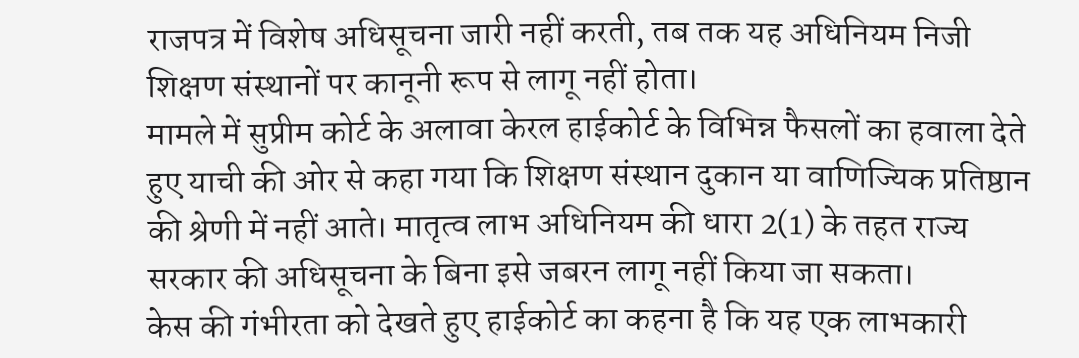राजपत्र में विशेष अधिसूचना जारी नहीं करती, तब तक यह अधिनियम निजी शिक्षण संस्थानों पर कानूनी रूप से लागू नहीं होता।
मामले में सुप्रीम कोर्ट के अलावा केरल हाईकोर्ट के विभिन्न फैसलों का हवाला देते हुए याची की ओर से कहा गया कि शिक्षण संस्थान दुकान या वाणिज्यिक प्रतिष्ठान की श्रेणी में नहीं आते। मातृत्व लाभ अधिनियम की धारा 2(1) के तहत राज्य सरकार की अधिसूचना के बिना इसे जबरन लागू नहीं किया जा सकता।
केस की गंभीरता को देखते हुए हाईकोर्ट का कहना है कि यह एक लाभकारी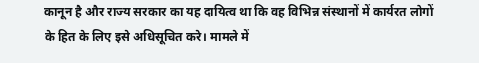कानून है और राज्य सरकार का यह दायित्व था कि वह विभिन्न संस्थानों में कार्यरत लोगों के हित के लिए इसे अधिसूचित करे। मामले में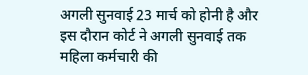अगली सुनवाई 23 मार्च को होनी है और इस दौरान कोर्ट ने अगली सुनवाई तक महिला कर्मचारी की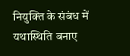नियुक्ति के संबंध में यथास्थिति बनाए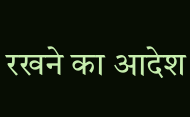रखने का आदेश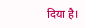दिया है।